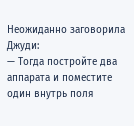Неожиданно заговорила Джуди:
— Тогда постройте два аппарата и поместите один внутрь поля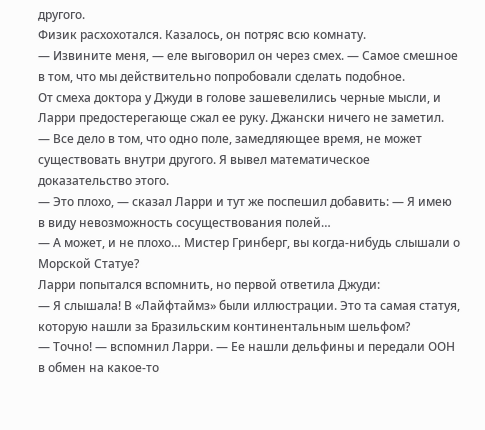другого.
Физик расхохотался. Казалось, он потряс всю комнату.
— Извините меня, — еле выговорил он через смех. — Самое смешное в том, что мы действительно попробовали сделать подобное.
От смеха доктора у Джуди в голове зашевелились черные мысли, и Ларри предостерегающе сжал ее руку. Джански ничего не заметил.
— Все дело в том, что одно поле, замедляющее время, не может существовать внутри другого. Я вывел математическое доказательство этого.
— Это плохо, — сказал Ларри и тут же поспешил добавить: — Я имею в виду невозможность сосуществования полей…
— А может, и не плохо… Мистер Гринберг, вы когда-нибудь слышали о Морской Статуе?
Ларри попытался вспомнить, но первой ответила Джуди:
— Я слышала! В «Лайфтаймз» были иллюстрации. Это та самая статуя, которую нашли за Бразильским континентальным шельфом?
— Точно! — вспомнил Ларри. — Ее нашли дельфины и передали ООН в обмен на какое-то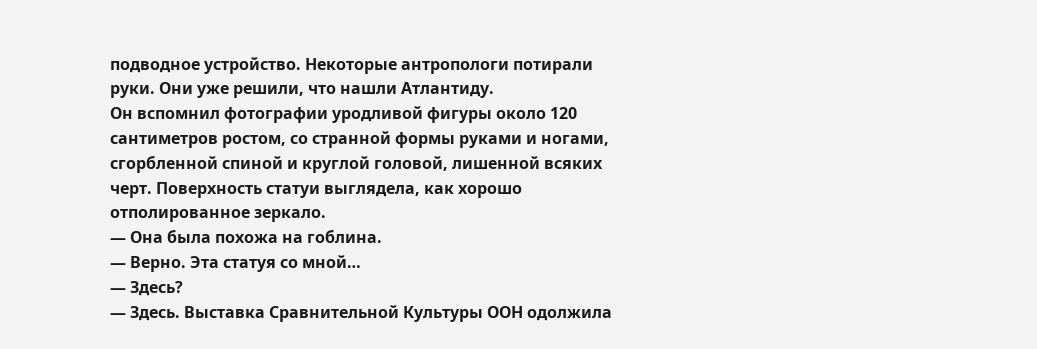подводное устройство. Некоторые антропологи потирали руки. Они уже решили, что нашли Атлантиду.
Он вспомнил фотографии уродливой фигуры около 120 сантиметров ростом, со странной формы руками и ногами, сгорбленной спиной и круглой головой, лишенной всяких черт. Поверхность статуи выглядела, как хорошо отполированное зеркало.
— Она была похожа на гоблина.
— Верно. Эта статуя со мной…
— Здесь?
— Здесь. Выставка Сравнительной Культуры ООН одолжила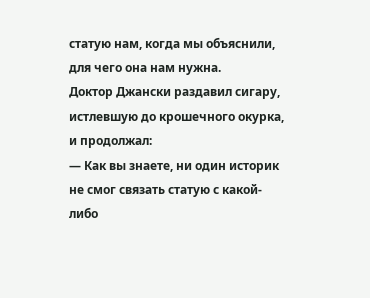статую нам, когда мы объяснили, для чего она нам нужна.
Доктор Джански раздавил сигару, истлевшую до крошечного окурка, и продолжал:
— Как вы знаете, ни один историк не смог связать статую с какой-либо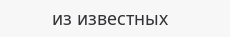из известных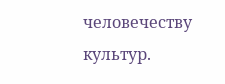человечеству культур.